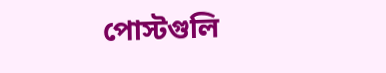পোস্টগুলি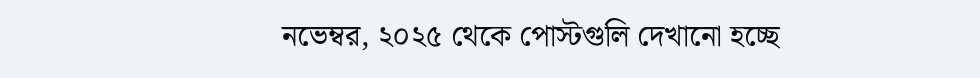নভেম্বর, ২০২৫ থেকে পোস্টগুলি দেখানো হচ্ছে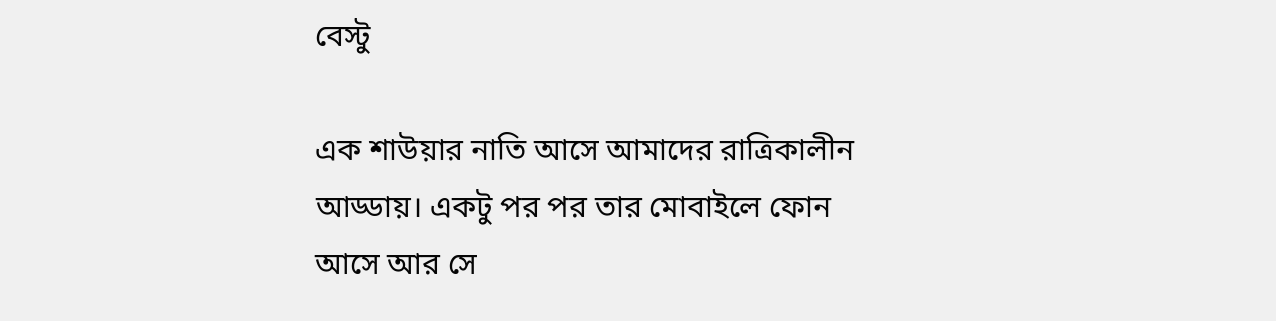বেস্টু

এক শাউয়ার নাতি আসে আমাদের রাত্রিকালীন আড্ডায়। একটু পর পর তার মোবাইলে ফোন আসে আর সে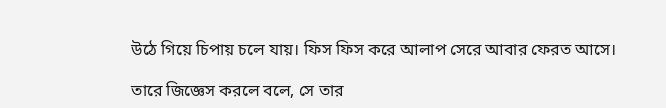উঠে গিয়ে চিপায় চলে যায়। ফিস ফিস করে আলাপ সেরে আবার ফেরত আসে।

তারে জিজ্ঞেস করলে বলে, সে তার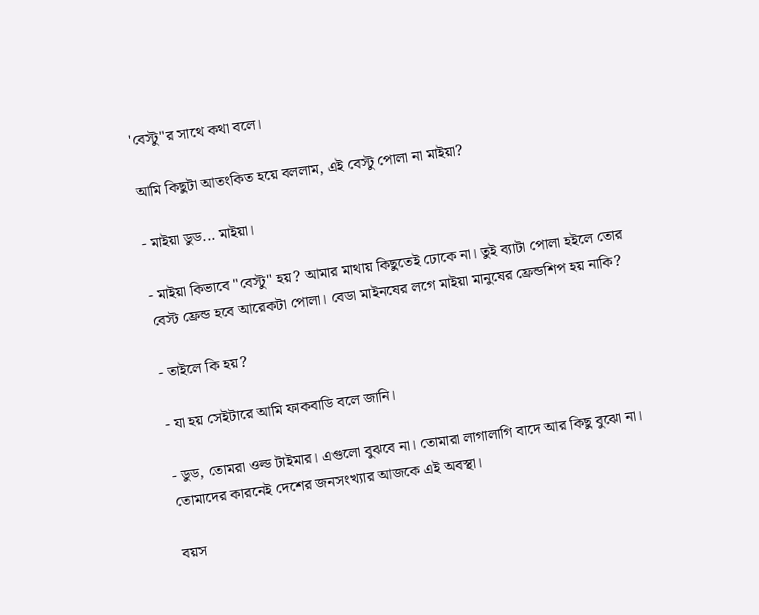'বেস্টু"র সাথে কথা বলে।

আমি কিছুটা আতংকিত হয়ে বললাম, এই বেস্টু পোলা না মাইয়া?

- মাইয়া ডুড... মাইয়া।

- মাইয়া কিভাবে "বেস্টু" হয়? আমার মাথায় কিছুতেই ঢোকে না। তুই ব্যাটা পোলা হইলে তোর বেস্ট ফ্রেন্ড হবে আরেকটা পোলা। বেডা মাইনষের লগে মাইয়া মানুষের ফ্রেন্ডশিপ হয় নাকি?

- তাইলে কি হয়?

- যা হয় সেইটারে আমি ফাকবাডি বলে জানি।

- ডুড, তোমরা ওল্ড টাইমার। এগুলো বুঝবে না। তোমারা লাগালাগি বাদে আর কিছু বুঝো না। তোমাদের কারনেই দেশের জনসংখ্যার আজকে এই অবস্থা।

বয়স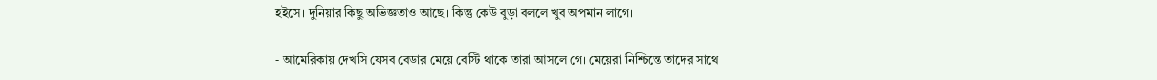হইসে। দুনিয়ার কিছু অভিজ্ঞতাও আছে। কিন্তু কেউ বুড়া বললে খুব অপমান লাগে।

- আমেরিকায় দেখসি যেসব বেডার মেয়ে বেস্টি থাকে তারা আসলে গে। মেয়েরা নিশ্চিন্তে তাদের সাথে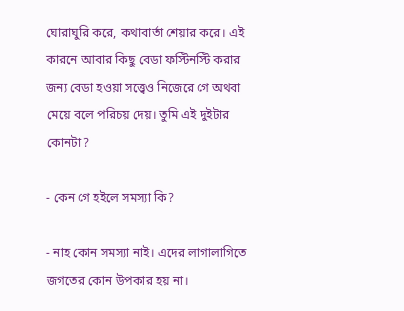ঘোরাঘুরি করে, কথাবার্তা শেয়ার করে। এই কারনে আবার কিছু বেডা ফস্টিনস্টি করার জন্য বেডা হওয়া সত্ত্বেও নিজেরে গে অথবা মেয়ে বলে পরিচয় দেয়। তুমি এই দুইটার কোনটা?

- কেন গে হইলে সমস্যা কি?

- নাহ কোন সমস্যা নাই। এদের লাগালাগিতে জগতের কোন উপকার হয় না।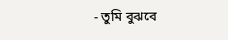- তুমি বুঝবে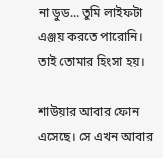না ডুড... তুমি লাইফটা এঞ্জয় করতে পারোনি। তাই তোমার হিংসা হয়।

শাউয়ার আবার ফোন এসেছে। সে এখন আবার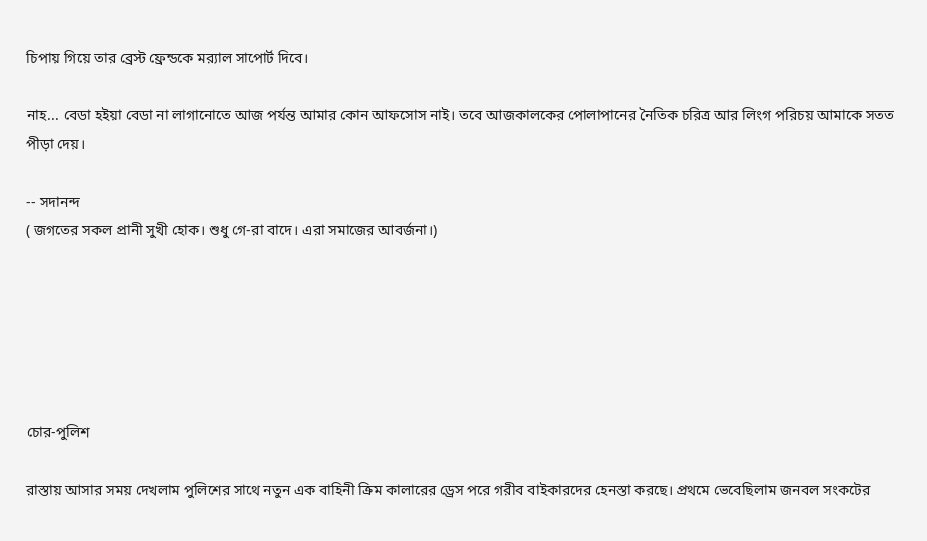চিপায় গিয়ে তার ব্রেস্ট ফ্রেন্ডকে মর‍্যাল সাপোর্ট দিবে।

নাহ... বেডা হইয়া বেডা না লাগানোতে আজ পর্যন্ত আমার কোন আফসোস নাই। তবে আজকালকের পোলাপানের নৈতিক চরিত্র আর লিংগ পরিচয় আমাকে সতত পীড়া দেয়।

-- সদানন্দ
( জগতের সকল প্রানী সুখী হোক। শুধু গে-রা বাদে। এরা সমাজের আবর্জনা।)






চোর-পুলিশ

রাস্তায় আসার সময় দেখলাম পুলিশের সাথে নতুন এক বাহিনী ক্রিম কালারের ড্রেস পরে গরীব বাইকারদের হেনস্তা করছে। প্রথমে ভেবেছিলাম জনবল সংকটের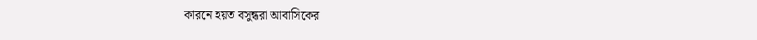কারনে হয়ত বসুন্ধরা আবাসিকের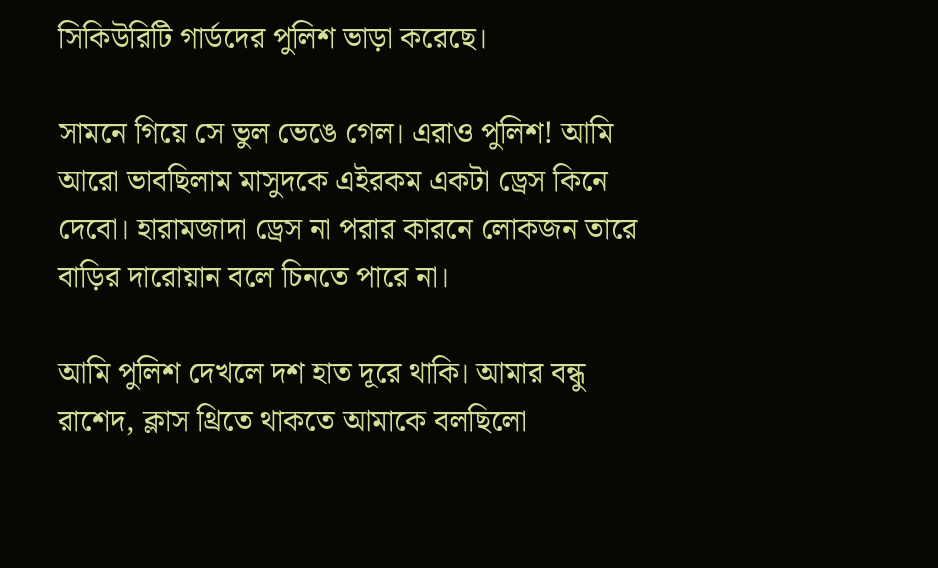সিকিউরিটি গার্ডদের পুলিশ ভাড়া করেছে।

সামনে গিয়ে সে ভুল ভেঙে গেল। এরাও পুলিশ! আমি আরো ভাবছিলাম মাসুদকে এইরকম একটা ড্রেস কিনে দেবো। হারামজাদা ড্রেস না পরার কারনে লোকজন তারে বাড়ির দারোয়ান বলে চিনতে পারে না।

আমি পুলিশ দেখলে দশ হাত দূরে থাকি। আমার বন্ধু রাশেদ, ক্লাস থ্রিতে থাকতে আমাকে বলছিলো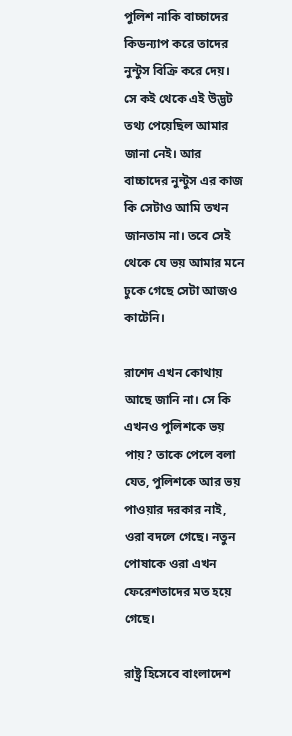পুলিশ নাকি বাচ্চাদের কিডন্যাপ করে তাদের নুন্টুস বিক্রি করে দেয়। সে কই থেকে এই উদ্ভট তথ্য পেয়েছিল আমার জানা নেই। আর বাচ্চাদের নুন্টুস এর কাজ কি সেটাও আমি তখন জানতাম না। তবে সেই থেকে যে ভয় আমার মনে ঢুকে গেছে সেটা আজও কাটেনি।

রাশেদ এখন কোথায় আছে জানি না। সে কি এখনও পুলিশকে ভয় পায়? তাকে পেলে বলা যেত, পুলিশকে আর ভয় পাওয়ার দরকার নাই, ওরা বদলে গেছে। নতুন পোষাকে ওরা এখন ফেরেশতাদের মত হয়ে গেছে।

রাষ্ট্র হিসেবে বাংলাদেশ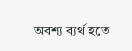অবশ্য ব্যর্থ হতে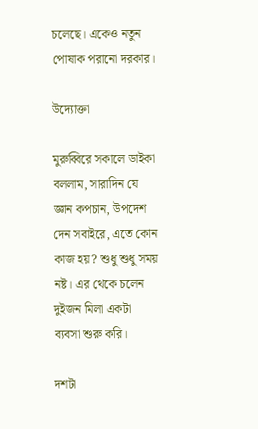চলেছে। একেও নতুন পোষাক পরানো দরকার।

উদ্যোক্তা

মুরুব্বিরে সকালে ডাইকা বললাম, সারাদিন যে জ্ঞান কপচান, উপদেশ দেন সবাইরে, এতে কোন কাজ হয়? শুধু শুধু সময় নষ্ট। এর থেকে চলেন দুইজন মিলা একটা ব্যবসা শুরু করি।

দশটা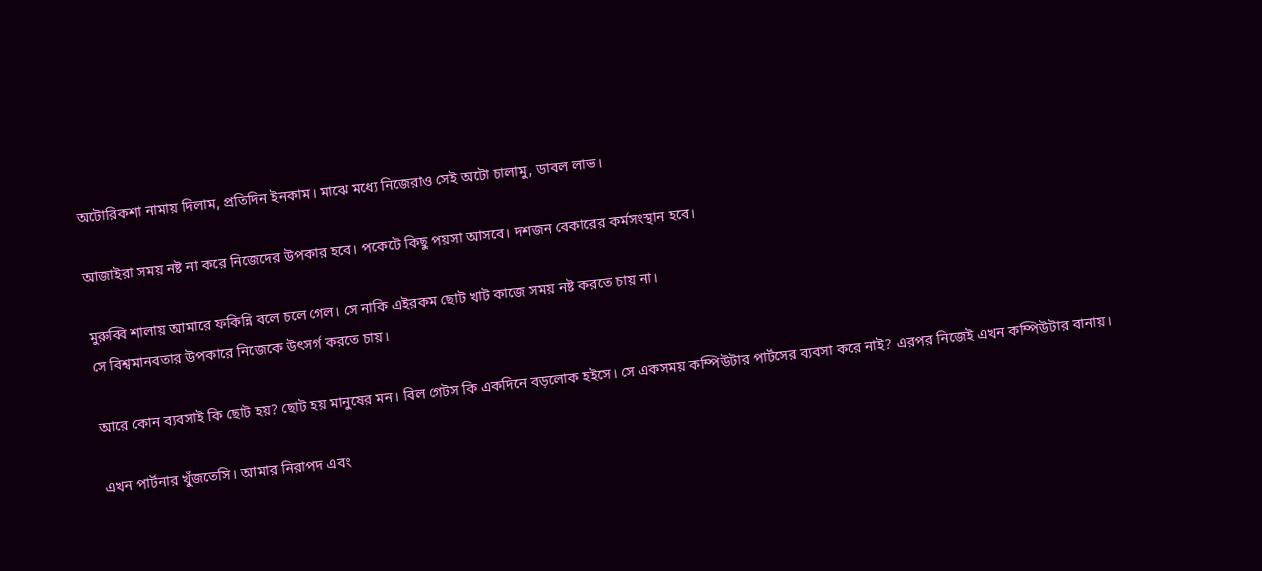অটোরিকশা নামায় দিলাম, প্রতিদিন ইনকাম। মাঝে মধ্যে নিজেরাও সেই অটো চালামু, ডাবল লাভ।

আজাইরা সময় নষ্ট না করে নিজেদের উপকার হবে। পকেটে কিছু পয়সা আসবে। দশজন বেকারের কর্মসংস্থান হবে।

মুরুব্বি শালায় আমারে ফকিন্নি বলে চলে গেল। সে নাকি এইরকম ছোট খাট কাজে সময় নষ্ট করতে চায় না।
সে বিশ্বমানবতার উপকারে নিজেকে উৎসর্গ করতে চায়।

আরে কোন ব্যবসাই কি ছোট হয়? ছোট হয় মানুষের মন। বিল গেটস কি একদিনে বড়লোক হইসে। সে একসময় কম্পিউটার পার্টসের ব্যবসা করে নাই? এরপর নিজেই এখন কম্পিউটার বানায়।

এখন পার্টনার খুঁজতেসি। আমার নিরাপদ এবং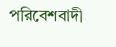পরিবেশবাদী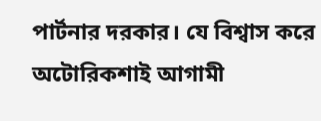পার্টনার দরকার। যে বিশ্বাস করে অটোরিকশাই আগামী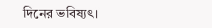দিনের ভবিষ্যৎ।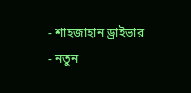- শাহজাহান ড্রাইভার
- নতুন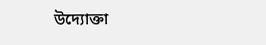উদ্যোক্তা